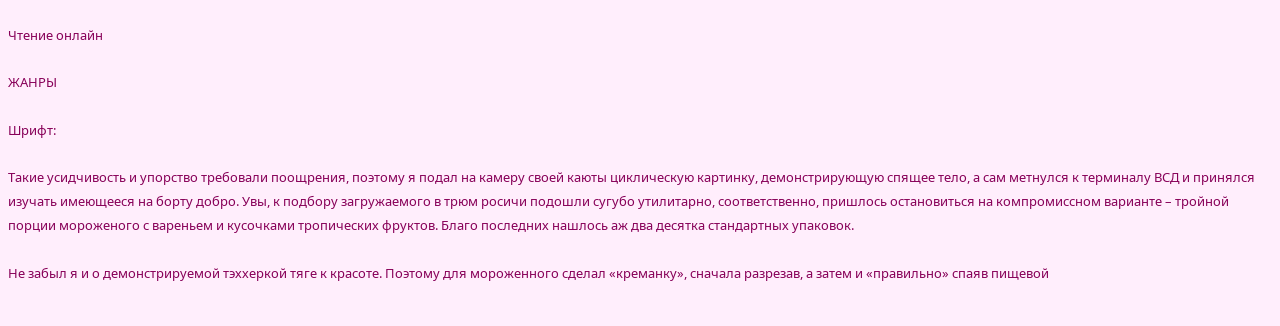Чтение онлайн

ЖАНРЫ

Шрифт:

Такие усидчивость и упорство требовали поощрения, поэтому я подал на камеру своей каюты циклическую картинку, демонстрирующую спящее тело, а сам метнулся к терминалу ВСД и принялся изучать имеющееся на борту добро. Увы, к подбору загружаемого в трюм росичи подошли сугубо утилитарно, соответственно, пришлось остановиться на компромиссном варианте – тройной порции мороженого с вареньем и кусочками тропических фруктов. Благо последних нашлось аж два десятка стандартных упаковок.

Не забыл я и о демонстрируемой тэххеркой тяге к красоте. Поэтому для мороженного сделал «креманку», сначала разрезав, а затем и «правильно» спаяв пищевой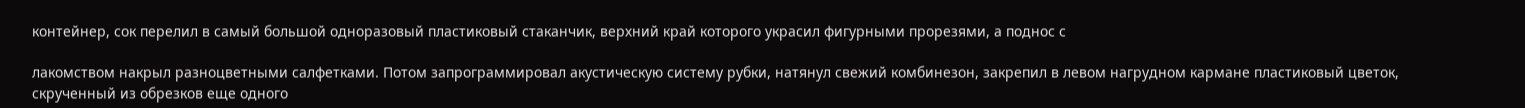контейнер, сок перелил в самый большой одноразовый пластиковый стаканчик, верхний край которого украсил фигурными прорезями, а поднос с

лакомством накрыл разноцветными салфетками. Потом запрограммировал акустическую систему рубки, натянул свежий комбинезон, закрепил в левом нагрудном кармане пластиковый цветок, скрученный из обрезков еще одного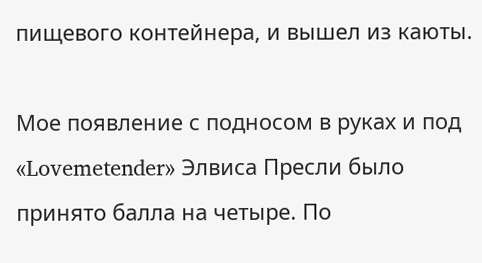пищевого контейнера, и вышел из каюты.

Мое появление с подносом в руках и под «Lovemetender» Элвиса Пресли было принято балла на четыре. По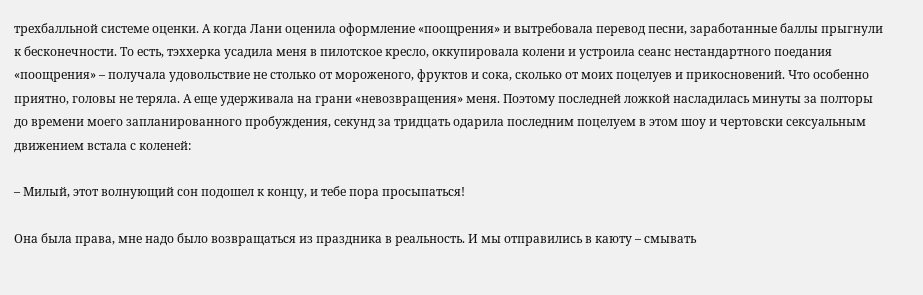трехбалльной системе оценки. А когда Лани оценила оформление «поощрения» и вытребовала перевод песни, заработанные баллы прыгнули к бесконечности. То есть, тэххерка усадила меня в пилотское кресло, оккупировала колени и устроила сеанс нестандартного поедания «поощрения» – получала удовольствие не столько от мороженого, фруктов и сока, сколько от моих поцелуев и прикосновений. Что особенно приятно, головы не теряла. А еще удерживала на грани «невозвращения» меня. Поэтому последней ложкой насладилась минуты за полторы до времени моего запланированного пробуждения, секунд за тридцать одарила последним поцелуем в этом шоу и чертовски сексуальным движением встала с коленей:

– Милый, этот волнующий сон подошел к концу, и тебе пора просыпаться!

Она была права, мне надо было возвращаться из праздника в реальность. И мы отправились в каюту – смывать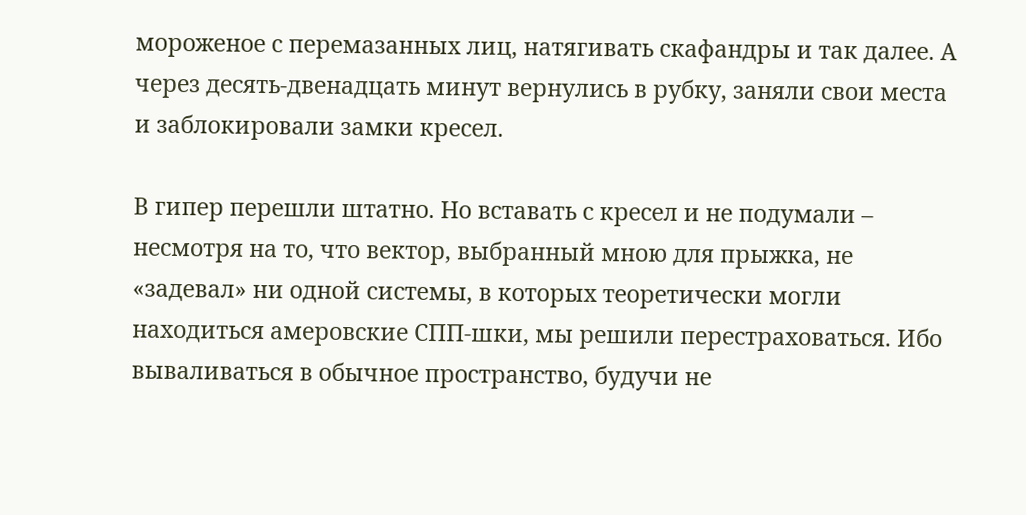мороженое с перемазанных лиц, натягивать скафандры и так далее. А через десять-двенадцать минут вернулись в рубку, заняли свои места и заблокировали замки кресел.

В гипер перешли штатно. Но вставать с кресел и не подумали – несмотря на то, что вектор, выбранный мною для прыжка, не «задевал» ни одной системы, в которых теоретически могли находиться амеровские СПП-шки, мы решили перестраховаться. Ибо вываливаться в обычное пространство, будучи не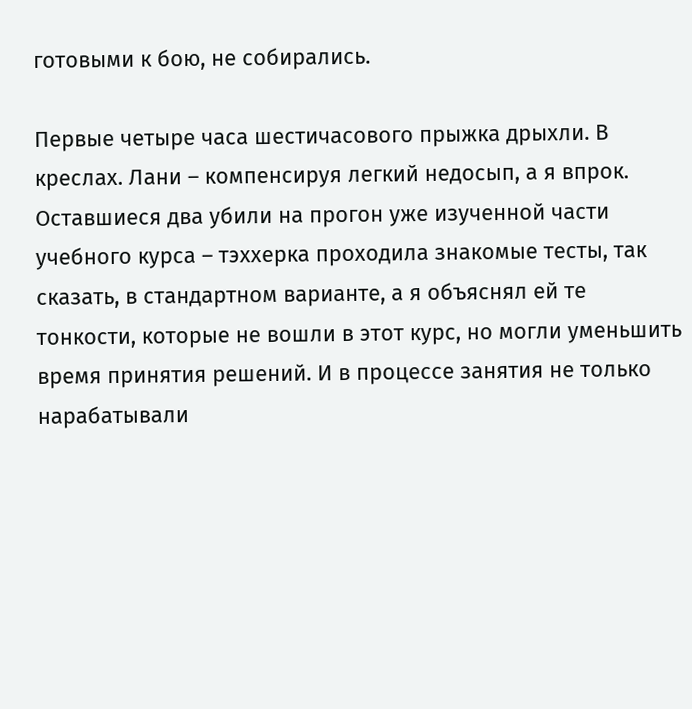готовыми к бою, не собирались.

Первые четыре часа шестичасового прыжка дрыхли. В креслах. Лани – компенсируя легкий недосып, а я впрок. Оставшиеся два убили на прогон уже изученной части учебного курса – тэххерка проходила знакомые тесты, так сказать, в стандартном варианте, а я объяснял ей те тонкости, которые не вошли в этот курс, но могли уменьшить время принятия решений. И в процессе занятия не только нарабатывали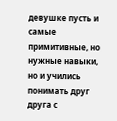девушке пусть и самые примитивные, но нужные навыки, но и учились понимать друг друга с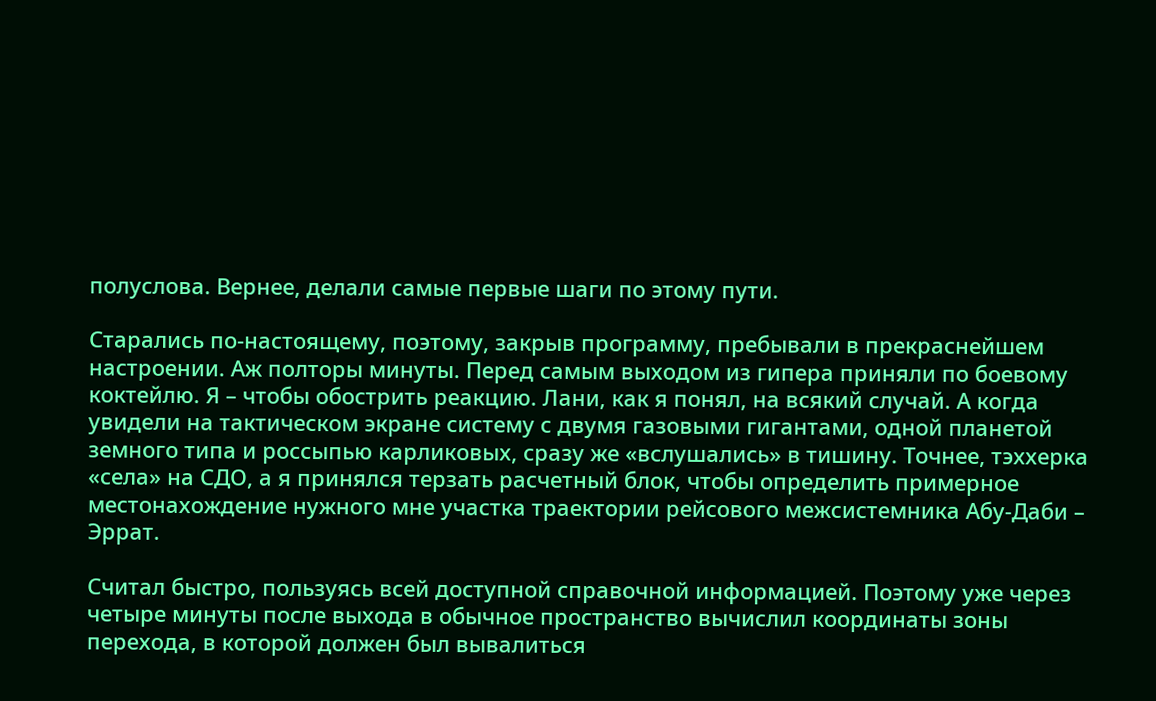полуслова. Вернее, делали самые первые шаги по этому пути.

Старались по-настоящему, поэтому, закрыв программу, пребывали в прекраснейшем настроении. Аж полторы минуты. Перед самым выходом из гипера приняли по боевому коктейлю. Я – чтобы обострить реакцию. Лани, как я понял, на всякий случай. А когда увидели на тактическом экране систему с двумя газовыми гигантами, одной планетой земного типа и россыпью карликовых, сразу же «вслушались» в тишину. Точнее, тэххерка «села» на СДО, а я принялся терзать расчетный блок, чтобы определить примерное местонахождение нужного мне участка траектории рейсового межсистемника Абу-Даби – Эррат.

Считал быстро, пользуясь всей доступной справочной информацией. Поэтому уже через четыре минуты после выхода в обычное пространство вычислил координаты зоны перехода, в которой должен был вывалиться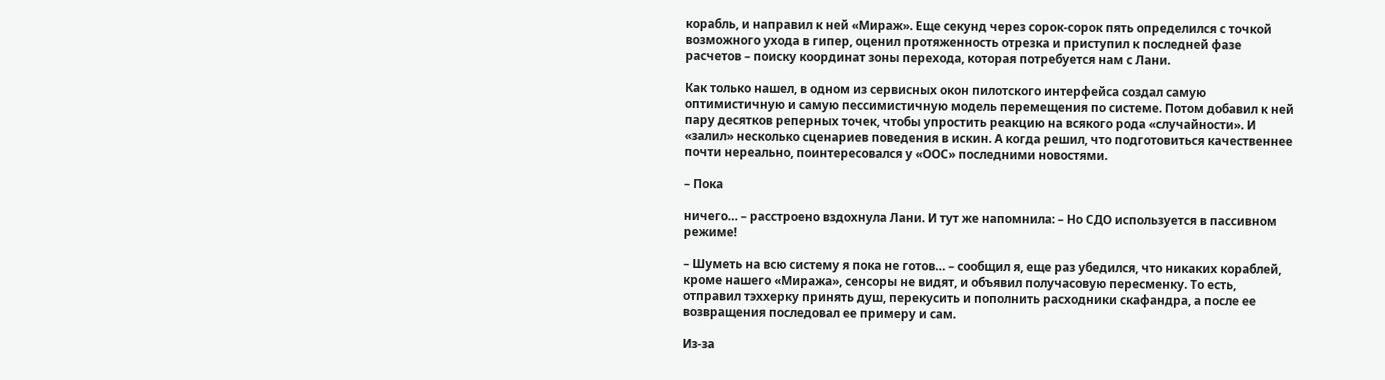корабль, и направил к ней «Мираж». Еще секунд через сорок-сорок пять определился с точкой возможного ухода в гипер, оценил протяженность отрезка и приступил к последней фазе расчетов – поиску координат зоны перехода, которая потребуется нам с Лани.

Как только нашел, в одном из сервисных окон пилотского интерфейса создал самую оптимистичную и самую пессимистичную модель перемещения по системе. Потом добавил к ней пару десятков реперных точек, чтобы упростить реакцию на всякого рода «случайности». И «залил» несколько сценариев поведения в искин. А когда решил, что подготовиться качественнее почти нереально, поинтересовался у «ООС» последними новостями.

– Пока

ничего… – расстроено вздохнула Лани. И тут же напомнила: – Но СДО используется в пассивном режиме!

– Шуметь на всю систему я пока не готов… – сообщил я, еще раз убедился, что никаких кораблей, кроме нашего «Миража», сенсоры не видят, и объявил получасовую пересменку. То есть, отправил тэххерку принять душ, перекусить и пополнить расходники скафандра, а после ее возвращения последовал ее примеру и сам.

Из-за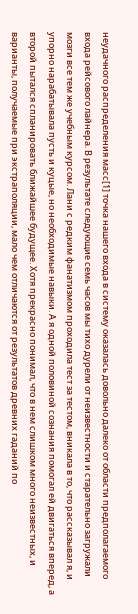неудачного распределения масс[1] точка нашего входа в систему оказалась довольно далеко от области предполагаемого входа рейсового лайнера. В результате следующие семь часов мы тихо дурели от неизвестности и старательно загружали мозги все тем же учебным курсом. Лани с редким фанатизмом проходила тест за тестом, вникала в то, что рассказывал я, и упорно нарабатывала пусть и куцые, но необходимые навыки. А я одной половиной сознания помогал ей двигаться вперед, а второй пытался спланировать ближайшее будущее. Хотя прекрасно понимал, что в нем слишком много неизвестных, и варианты, получаемые при экстраполяции, мало чем отличаются от результатов древних гаданий по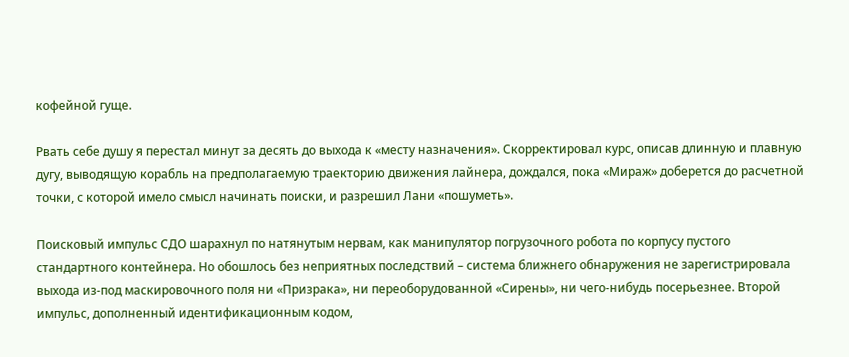кофейной гуще.

Рвать себе душу я перестал минут за десять до выхода к «месту назначения». Скорректировал курс, описав длинную и плавную дугу, выводящую корабль на предполагаемую траекторию движения лайнера, дождался, пока «Мираж» доберется до расчетной точки, с которой имело смысл начинать поиски, и разрешил Лани «пошуметь».

Поисковый импульс СДО шарахнул по натянутым нервам, как манипулятор погрузочного робота по корпусу пустого стандартного контейнера. Но обошлось без неприятных последствий – система ближнего обнаружения не зарегистрировала выхода из-под маскировочного поля ни «Призрака», ни переоборудованной «Сирены», ни чего-нибудь посерьезнее. Второй импульс, дополненный идентификационным кодом,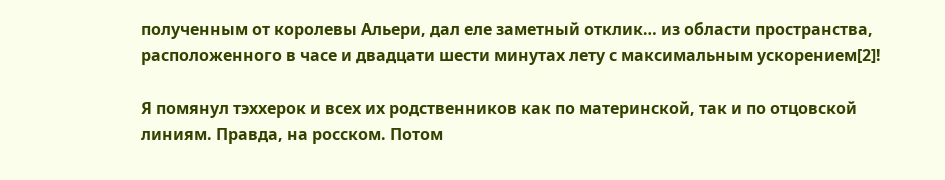полученным от королевы Альери, дал еле заметный отклик… из области пространства, расположенного в часе и двадцати шести минутах лету с максимальным ускорением[2]!

Я помянул тэххерок и всех их родственников как по материнской, так и по отцовской линиям. Правда, на росском. Потом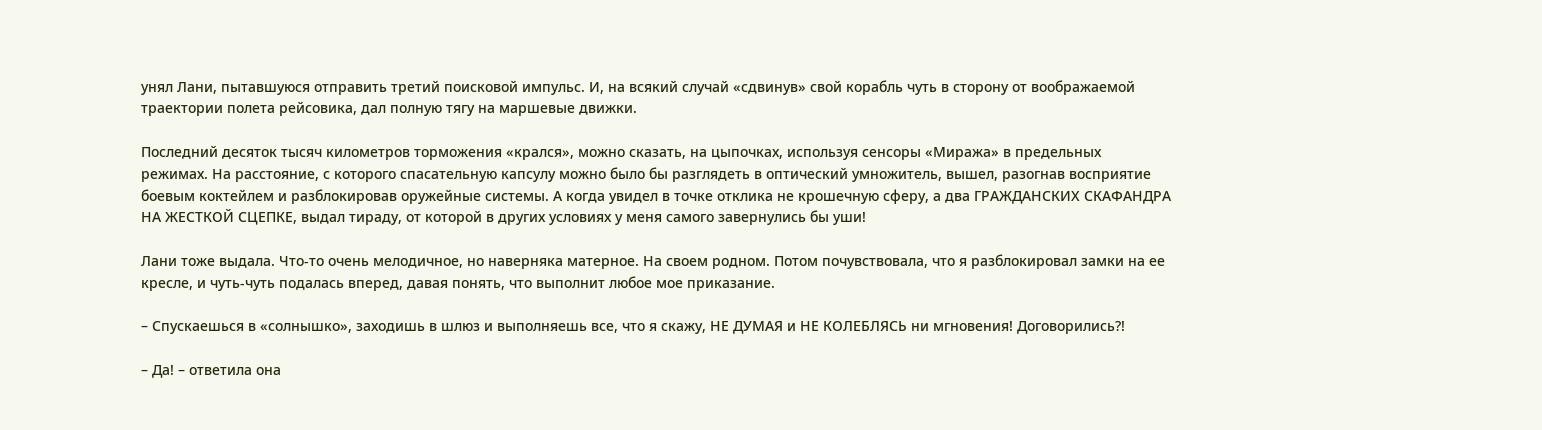унял Лани, пытавшуюся отправить третий поисковой импульс. И, на всякий случай «сдвинув» свой корабль чуть в сторону от воображаемой траектории полета рейсовика, дал полную тягу на маршевые движки.

Последний десяток тысяч километров торможения «крался», можно сказать, на цыпочках, используя сенсоры «Миража» в предельных режимах. На расстояние, с которого спасательную капсулу можно было бы разглядеть в оптический умножитель, вышел, разогнав восприятие боевым коктейлем и разблокировав оружейные системы. А когда увидел в точке отклика не крошечную сферу, а два ГРАЖДАНСКИХ СКАФАНДРА НА ЖЕСТКОЙ СЦЕПКЕ, выдал тираду, от которой в других условиях у меня самого завернулись бы уши!

Лани тоже выдала. Что-то очень мелодичное, но наверняка матерное. На своем родном. Потом почувствовала, что я разблокировал замки на ее кресле, и чуть-чуть подалась вперед, давая понять, что выполнит любое мое приказание.

– Спускаешься в «солнышко», заходишь в шлюз и выполняешь все, что я скажу, НЕ ДУМАЯ и НЕ КОЛЕБЛЯСЬ ни мгновения! Договорились?!

– Да! – ответила она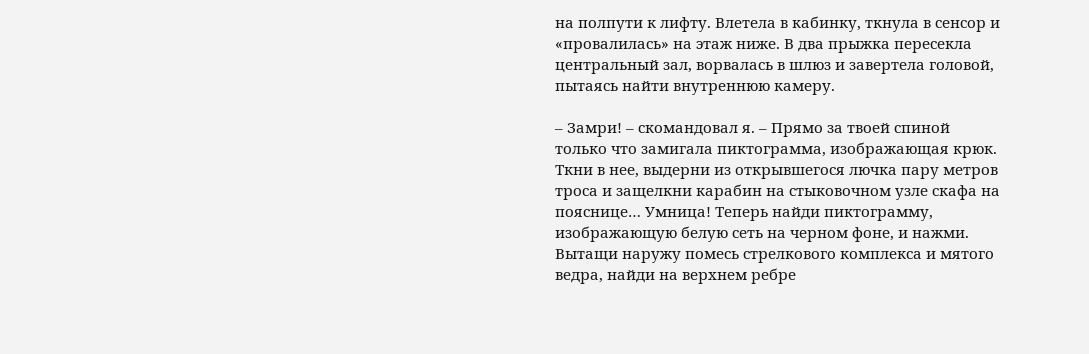на полпути к лифту. Влетела в кабинку, ткнула в сенсор и «провалилась» на этаж ниже. В два прыжка пересекла центральный зал, ворвалась в шлюз и завертела головой, пытаясь найти внутреннюю камеру.

– Замри! – скомандовал я. – Прямо за твоей спиной только что замигала пиктограмма, изображающая крюк. Ткни в нее, выдерни из открывшегося лючка пару метров троса и защелкни карабин на стыковочном узле скафа на пояснице… Умница! Теперь найди пиктограмму, изображающую белую сеть на черном фоне, и нажми. Вытащи наружу помесь стрелкового комплекса и мятого ведра, найди на верхнем ребре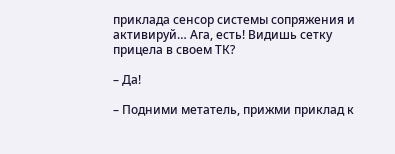приклада сенсор системы сопряжения и активируй… Ага, есть! Видишь сетку прицела в своем ТК?

– Да!

– Подними метатель, прижми приклад к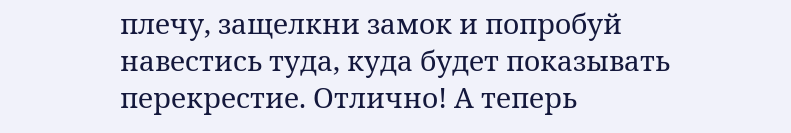плечу, защелкни замок и попробуй навестись туда, куда будет показывать перекрестие. Отлично! А теперь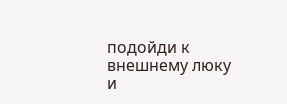подойди к внешнему люку и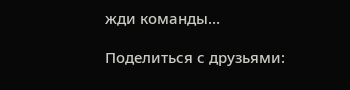жди команды…

Поделиться с друзьями: